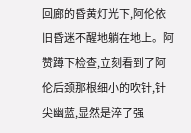回廊的昏黄灯光下,阿伦依旧昏迷不醒地躺在地上。阿赞蹲下检查,立刻看到了阿伦后颈那根细小的吹针,针尖幽蓝,显然是淬了强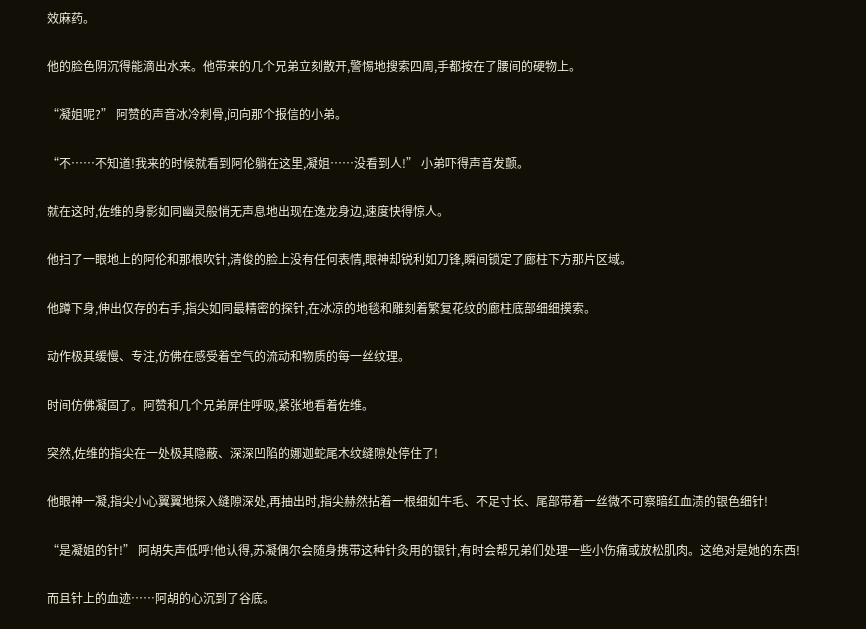效麻药。

他的脸色阴沉得能滴出水来。他带来的几个兄弟立刻散开,警惕地搜索四周,手都按在了腰间的硬物上。

“凝姐呢?” 阿赞的声音冰冷刺骨,问向那个报信的小弟。

“不……不知道!我来的时候就看到阿伦躺在这里,凝姐……没看到人!” 小弟吓得声音发颤。

就在这时,佐维的身影如同幽灵般悄无声息地出现在逸龙身边,速度快得惊人。

他扫了一眼地上的阿伦和那根吹针,清俊的脸上没有任何表情,眼神却锐利如刀锋,瞬间锁定了廊柱下方那片区域。

他蹲下身,伸出仅存的右手,指尖如同最精密的探针,在冰凉的地毯和雕刻着繁复花纹的廊柱底部细细摸索。

动作极其缓慢、专注,仿佛在感受着空气的流动和物质的每一丝纹理。

时间仿佛凝固了。阿赞和几个兄弟屏住呼吸,紧张地看着佐维。

突然,佐维的指尖在一处极其隐蔽、深深凹陷的娜迦蛇尾木纹缝隙处停住了!

他眼神一凝,指尖小心翼翼地探入缝隙深处,再抽出时,指尖赫然拈着一根细如牛毛、不足寸长、尾部带着一丝微不可察暗红血渍的银色细针!

“是凝姐的针!” 阿胡失声低呼!他认得,苏凝偶尔会随身携带这种针灸用的银针,有时会帮兄弟们处理一些小伤痛或放松肌肉。这绝对是她的东西!

而且针上的血迹……阿胡的心沉到了谷底。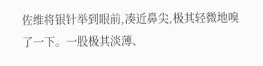佐维将银针举到眼前,凑近鼻尖,极其轻微地嗅了一下。一股极其淡薄、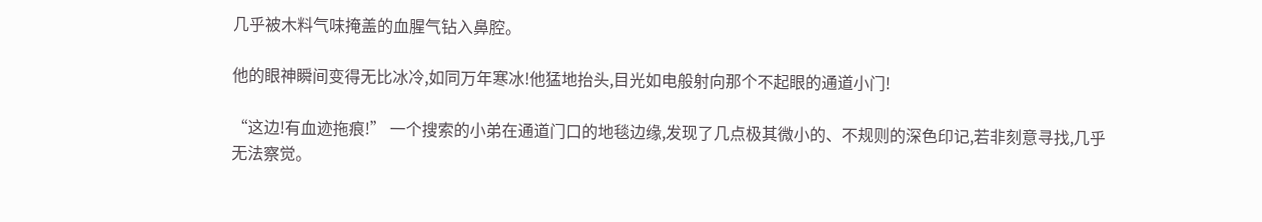几乎被木料气味掩盖的血腥气钻入鼻腔。

他的眼神瞬间变得无比冰冷,如同万年寒冰!他猛地抬头,目光如电般射向那个不起眼的通道小门!

“这边!有血迹拖痕!” 一个搜索的小弟在通道门口的地毯边缘,发现了几点极其微小的、不规则的深色印记,若非刻意寻找,几乎无法察觉。